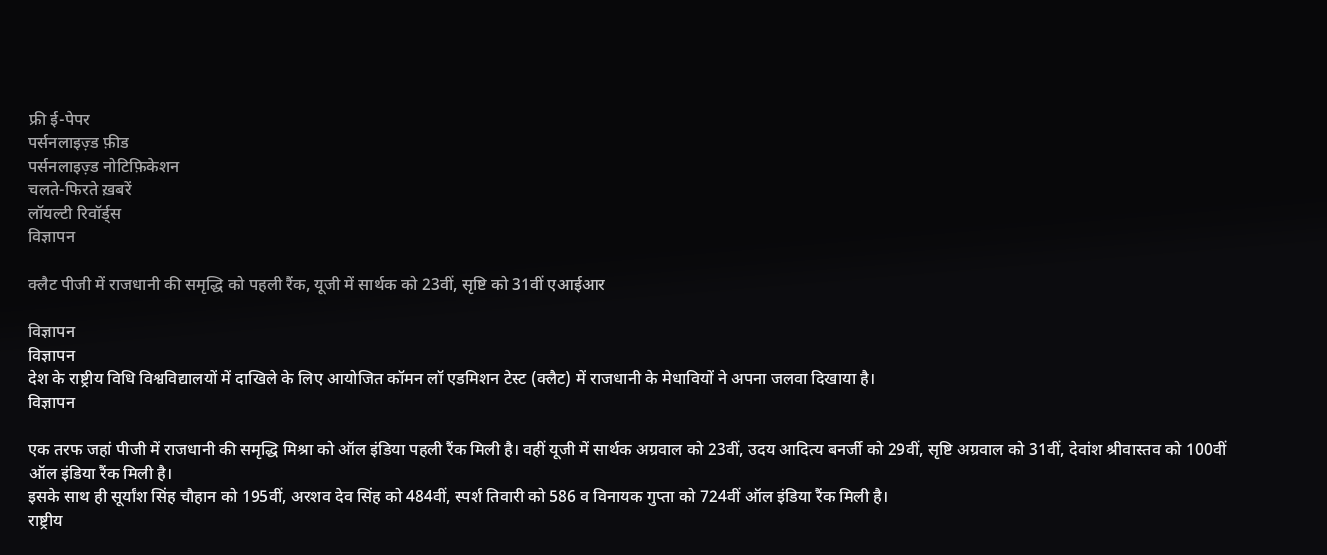फ्री ई-पेपर
पर्सनलाइज़्ड फ़ीड
पर्सनलाइज़्ड नोटिफ़िकेशन
चलते-फिरते ख़बरें
लॉयल्टी रिवॉर्ड्स
विज्ञापन

क्लैट पीजी में राजधानी की समृद्धि को पहली रैंक, यूजी में सार्थक को 23वीं, सृष्टि को 31वीं एआईआर

विज्ञापन
विज्ञापन
देश के राष्ट्रीय विधि विश्वविद्यालयों में दाखिले के लिए आयोजित कॉमन लॉ एडमिशन टेस्ट (क्लैट) में राजधानी के मेधावियों ने अपना जलवा दिखाया है।
विज्ञापन

एक तरफ जहां पीजी में राजधानी की समृद्धि मिश्रा को ऑल इंडिया पहली रैंक मिली है। वहीं यूजी में सार्थक अग्रवाल को 23वीं, उदय आदित्य बनर्जी को 29वीं, सृष्टि अग्रवाल को 31वीं, देवांश श्रीवास्तव को 100वीं ऑल इंडिया रैंक मिली है।
इसके साथ ही सूर्यांश सिंह चौहान को 195वीं, अरशव देव सिंह को 484वीं, स्पर्श तिवारी को 586 व विनायक गुप्ता को 724वीं ऑल इंडिया रैंक मिली है।
राष्ट्रीय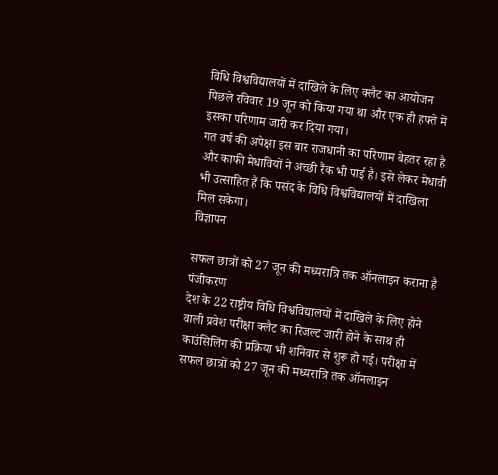विधि विश्वविद्यालयों में दाखिले के लिए क्लैट का आयोजन पिछले रविवार 19 जून को किया गया था और एक ही हफ्ते में इसका परिणाम जारी कर दिया गया।
गत वर्ष की अपेक्षा इस बार राजधानी का परिणाम बेहतर रहा है और काफी मेधावियों ने अच्छी रैंक भी पाई है। इसे लेकर मेधावी भी उत्साहित हैं कि पसंद के विधि विश्वविद्यालयों में दाखिला मिल सकेगा।
विज्ञापन

सफल छात्रों को 27 जून की मध्यरात्रि तक ऑनलाइन कराना है पंजीकरण
देश के 22 राष्ट्रीय विधि विश्वविद्यालयों में दाखिले के लिए होने वाली प्रवेश परीक्षा क्लैट का रिजल्ट जारी होने के साथ ही काउंसिलिंग की प्रक्रिया भी शनिवार से शुरू हो गई। परीक्षा में सफल छात्रों को 27 जून की मध्यरात्रि तक ऑनलाइन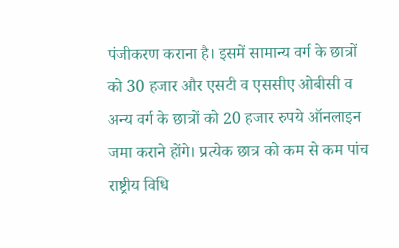पंजीकरण कराना है। इसमें सामान्य वर्ग के छात्रों को 30 हजार और एसटी व एससीए ओबीसी व अन्य वर्ग के छात्रों को 20 हजार रुपये ऑनलाइन जमा कराने होंगे। प्रत्येक छात्र को कम से कम पांच राष्ट्रीय विधि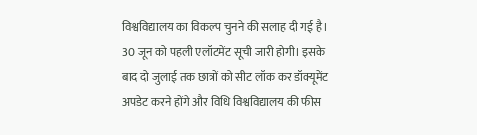विश्वविद्यालय का विकल्प चुनने की सलाह दी गई है। 30 जून को पहली एलॉटमेंट सूची जारी होगी। इसके बाद दो जुलाई तक छात्रों को सीट लॉक कर डॉक्यूमेंट अपडेट करने होंगे और विधि विश्वविद्यालय की फीस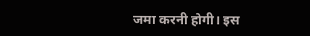जमा करनी होगी। इस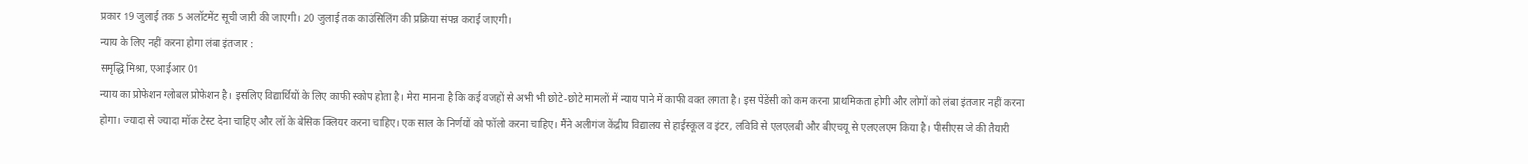प्रकार 19 जुलाई तक 5 अलॉटमेंट सूची जारी की जाएगी। 20 जुलाई तक काउंसिलिंग की प्रक्रिया संपन्न कराई जाएगी।
न्याय के लिए नहीं करना होगा लंबा इंतजार :
समृद्धि मिश्रा, एआईआर 01
न्याय का प्रोफेशन ग्लोबल प्रोफेशन है। इसलिए विद्यार्थियों के लिए काफी स्कोप होता है। मेरा मानना है कि कई वजहों से अभी भी छोटे-छोटे मामलों में न्याय पाने में काफी वक्त लगता है। इस पेंडेंसी को कम करना प्राथमिकता होगी और लोगों को लंबा इंतजार नहीं करना होगा। ज्यादा से ज्यादा मॉक टेस्ट देना चाहिए और लॉ के बेसिक क्लियर करना चाहिए। एक साल के निर्णयों को फॉलो करना चाहिए। मैंने अलीगंज केंद्रीय विद्यालय से हाईस्कूल व इंटर, लविवि से एलएलबी और बीएचयू से एलएलएम किया है। पीसीएस जे की तैयारी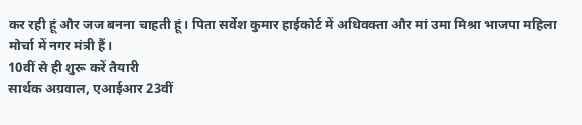कर रही हूं और जज बनना चाहती हूं। पिता सर्वेश कुमार हाईकोर्ट में अधिवक्ता और मां उमा मिश्रा भाजपा महिला मोर्चा में नगर मंत्री हैं।
10वीं से ही शुरू करें तैयारी
सार्थक अग्रवाल, एआईआर 23वीं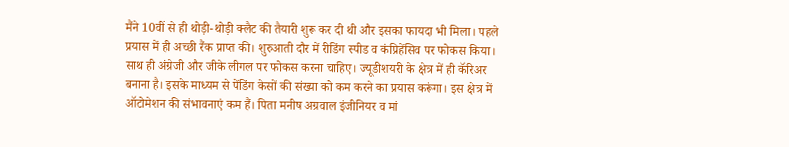मैंने 10वीं से ही थोड़ी-थोड़ी क्लैट की तैयारी शुरू कर दी थी और इसका फायदा भी मिला। पहले प्रयास में ही अच्छी रैंक प्राप्त की। शुरुआती दौर में रीडिंग स्पीड व कंप्रिहेंसिव पर फोकस किया। साथ ही अंग्रेजी और जीके लीगल पर फोकस करना चाहिए। ज्यूडीशयरी के क्षेत्र में ही कॅरिअर बनाना है। इसके माध्यम से पेंडिंग केसों की संख्या को कम करने का प्रयास करूंगा। इस क्षेत्र में ऑटोमेशन की संभावनाएं कम हैं। पिता मनीष अग्रवाल इंजीनियर व मां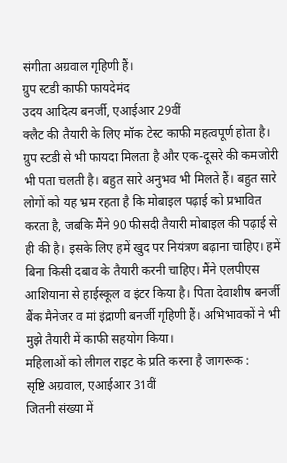संगीता अग्रवाल गृहिणी हैं।
ग्रुप स्टडी काफी फायदेमंद
उदय आदित्य बनर्जी, एआईआर 29वीं
क्लैट की तैयारी के लिए मॉक टेस्ट काफी महत्वपूर्ण होता है। ग्रुप स्टडी से भी फायदा मिलता है और एक-दूसरे की कमजोरी भी पता चलती है। बहुत सारे अनुभव भी मिलते हैं। बहुत सारे लोगों को यह भ्रम रहता है कि मोबाइल पढ़ाई को प्रभावित करता है, जबकि मैंने 90 फीसदी तैयारी मोबाइल की पढ़ाई से ही की है। इसके लिए हमें खुद पर नियंत्रण बढ़ाना चाहिए। हमें बिना किसी दबाव के तैयारी करनी चाहिए। मैंने एलपीएस आशियाना से हाईस्कूल व इंटर किया है। पिता देवाशीष बनर्जी बैंक मैनेजर व मां इंद्राणी बनर्जी गृहिणी हैं। अभिभावकों ने भी मुझे तैयारी में काफी सहयोग किया।
महिलाओं को लीगल राइट के प्रति करना है जागरूक :
सृष्टि अग्रवाल, एआईआर 31वीं
जितनी संख्या में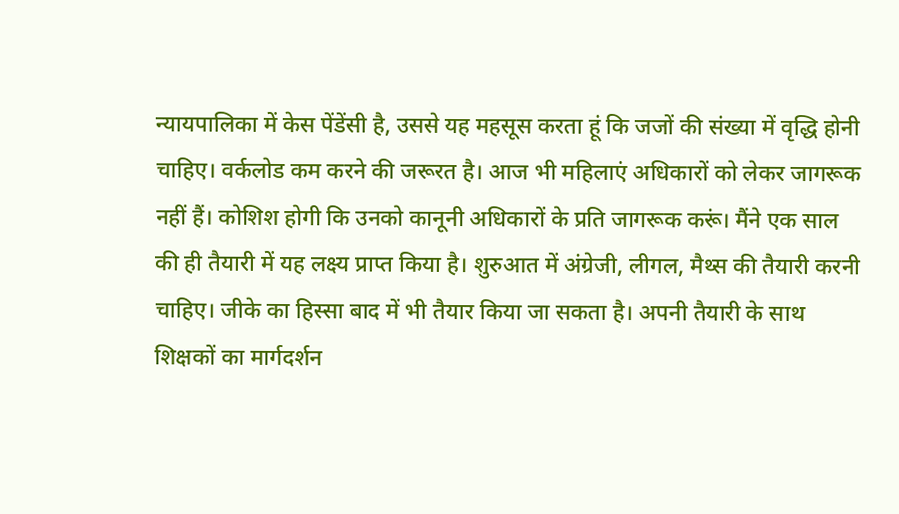न्यायपालिका में केस पेंडेंसी है, उससे यह महसूस करता हूं कि जजों की संख्या में वृद्धि होनी चाहिए। वर्कलोड कम करने की जरूरत है। आज भी महिलाएं अधिकारों को लेकर जागरूक नहीं हैं। कोशिश होगी कि उनको कानूनी अधिकारों के प्रति जागरूक करूं। मैंने एक साल की ही तैयारी में यह लक्ष्य प्राप्त किया है। शुरुआत में अंग्रेजी, लीगल, मैथ्स की तैयारी करनी चाहिए। जीके का हिस्सा बाद में भी तैयार किया जा सकता है। अपनी तैयारी के साथ शिक्षकों का मार्गदर्शन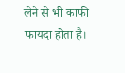लेने से भी काफी फायदा होता है।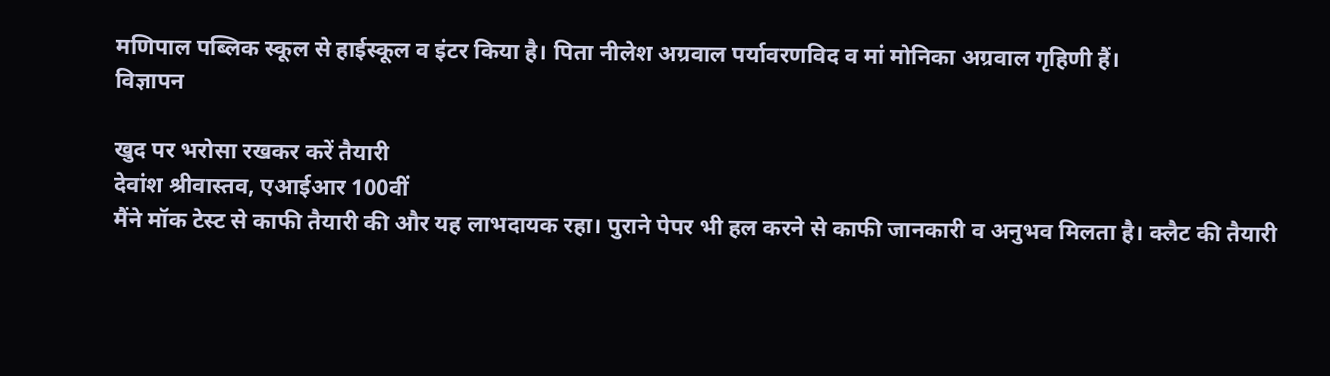मणिपाल पब्लिक स्कूल से हाईस्कूल व इंटर किया है। पिता नीलेश अग्रवाल पर्यावरणविद व मां मोनिका अग्रवाल गृहिणी हैं।
विज्ञापन

खुद पर भरोसा रखकर करें तैयारी
देवांश श्रीवास्तव, एआईआर 100वीं
मैंने मॉक टेस्ट से काफी तैयारी की और यह लाभदायक रहा। पुराने पेपर भी हल करने से काफी जानकारी व अनुभव मिलता है। क्लैट की तैयारी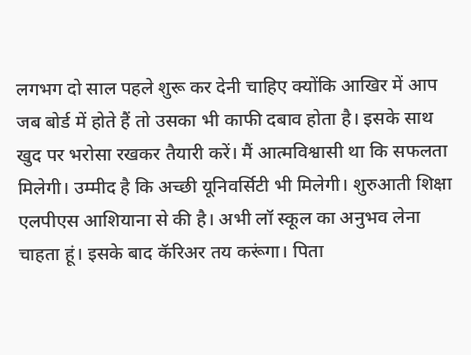लगभग दो साल पहले शुरू कर देनी चाहिए क्योंकि आखिर में आप जब बोर्ड में होते हैं तो उसका भी काफी दबाव होता है। इसके साथ खुद पर भरोसा रखकर तैयारी करें। मैं आत्मविश्वासी था कि सफलता मिलेगी। उम्मीद है कि अच्छी यूनिवर्सिटी भी मिलेगी। शुरुआती शिक्षा एलपीएस आशियाना से की है। अभी लॉ स्कूल का अनुभव लेना चाहता हूं। इसके बाद कॅरिअर तय करूंगा। पिता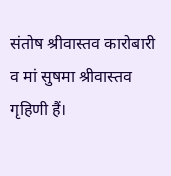संतोष श्रीवास्तव कारोबारी व मां सुषमा श्रीवास्तव गृहिणी हैं।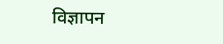विज्ञापन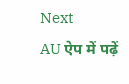Next
AU ऐप में पढ़ें